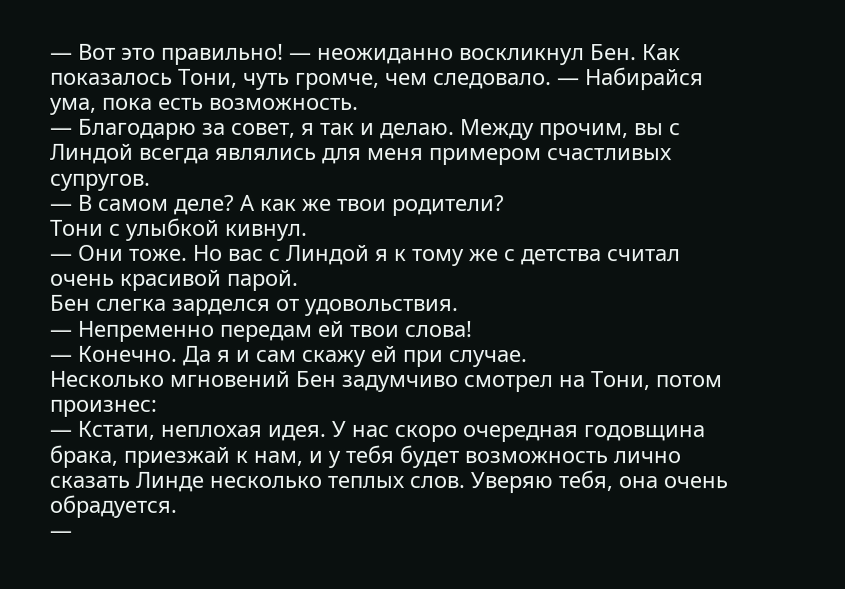— Вот это правильно! — неожиданно воскликнул Бен. Как показалось Тони, чуть громче, чем следовало. — Набирайся ума, пока есть возможность.
— Благодарю за совет, я так и делаю. Между прочим, вы с Линдой всегда являлись для меня примером счастливых супругов.
— В самом деле? А как же твои родители?
Тони с улыбкой кивнул.
— Они тоже. Но вас с Линдой я к тому же с детства считал очень красивой парой.
Бен слегка зарделся от удовольствия.
— Непременно передам ей твои слова!
— Конечно. Да я и сам скажу ей при случае.
Несколько мгновений Бен задумчиво смотрел на Тони, потом произнес:
— Кстати, неплохая идея. У нас скоро очередная годовщина брака, приезжай к нам, и у тебя будет возможность лично сказать Линде несколько теплых слов. Уверяю тебя, она очень обрадуется.
—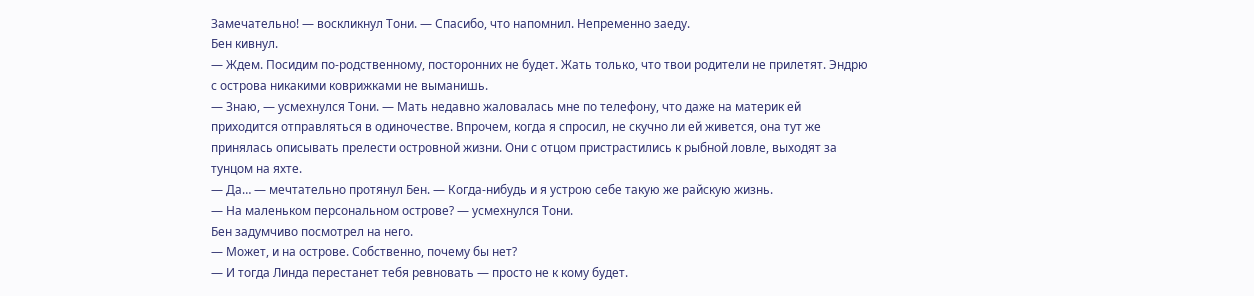Замечательно! — воскликнул Тони. — Спасибо, что напомнил. Непременно заеду.
Бен кивнул.
— Ждем. Посидим по-родственному, посторонних не будет. Жать только, что твои родители не прилетят. Эндрю с острова никакими коврижками не выманишь.
— Знаю, — усмехнулся Тони. — Мать недавно жаловалась мне по телефону, что даже на материк ей приходится отправляться в одиночестве. Впрочем, когда я спросил, не скучно ли ей живется, она тут же принялась описывать прелести островной жизни. Они с отцом пристрастились к рыбной ловле, выходят за тунцом на яхте.
— Да… — мечтательно протянул Бен. — Когда-нибудь и я устрою себе такую же райскую жизнь.
— На маленьком персональном острове? — усмехнулся Тони.
Бен задумчиво посмотрел на него.
— Может, и на острове. Собственно, почему бы нет?
— И тогда Линда перестанет тебя ревновать — просто не к кому будет.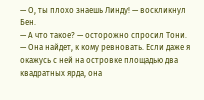— О, ты плохо знаешь Линду! — воскликнул Бен.
— А что такое? — осторожно спросил Тони.
— Она найдет, к кому ревновать. Если даже я окажусь с ней на островке площадью два квадратных ярда, она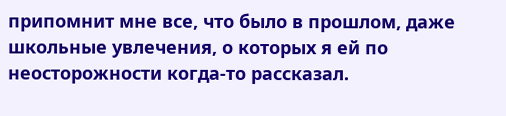припомнит мне все, что было в прошлом, даже школьные увлечения, о которых я ей по неосторожности когда-то рассказал.